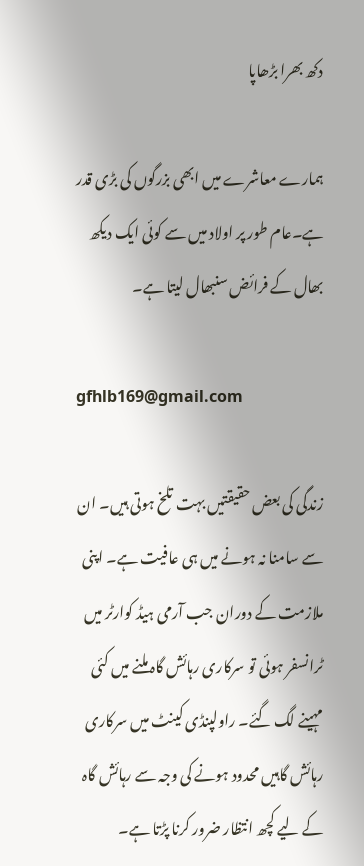دکھ بھرا بڑھاپا

ہمارے معاشرے میں ابھی بزرگوں کی بڑی قدر ہے۔عام طور پر اولاد میں سے کوئی ایک دیکھ بھال کے فرائض سنبھال لیتا ہے۔

gfhlb169@gmail.com

زندگی کی بعض حقیقتیں بہت تلخ ہوتی ہیں۔ ان سے سامنا نہ ہونے میں ہی عافیت ہے۔ اپنی ملازمت کے دوران جب آرمی ہیڈ کوارٹر میں ٹرانسفر ہوئی تو سرکاری رہائش گاہ ملنے میں کئی مہینے لگ گئے۔ راولپنڈی کینٹ میں سرکاری رہائش گاہیں محدود ہونے کی وجہ سے رہائش گاہ کے لیے کچھ انتظار ضرور کرنا پڑتا ہے۔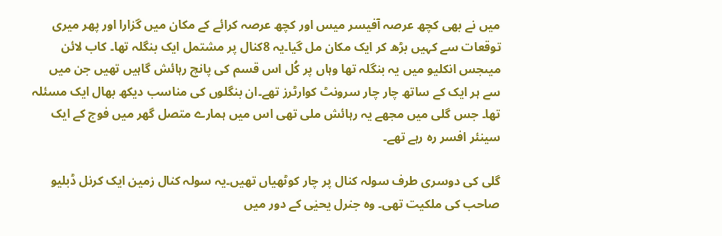میں نے بھی کچھ عرصہ آفیسر میس اور کچھ عرصہ کرائے کے مکان میں گزارا اور پھر میری توقعات سے کہیں بڑھ کر ایک مکان مل گیا۔یہ 8کنال پر مشتمل ایک بنگلہ تھا۔ کاب لائن میںجس انکلیو میں یہ بنگلہ تھا وہاں پر کُل اس قسم کی پانچ رہائش گاہیں تھیں جن میں سے ہر ایک کے ساتھ چار چار سرونٹ کوارٹرز تھے۔ان بنگلوں کی مناسب دیکھ بھال ایک مسئلہ تھا۔ جس گلی میں مجھے یہ رہائش ملی تھی اس میں ہمارے متصل گھر میں فوج کے ایک سینئر افسر رہ رہے تھے۔

گلی کی دوسری طرف سولہ کنال پر چار کوٹھیاں تھیں۔یہ سولہ کنال زمین ایک کرنل ڈبلیو صاحب کی ملکیت تھی۔ وہ جنرل یحیٰی کے دور میں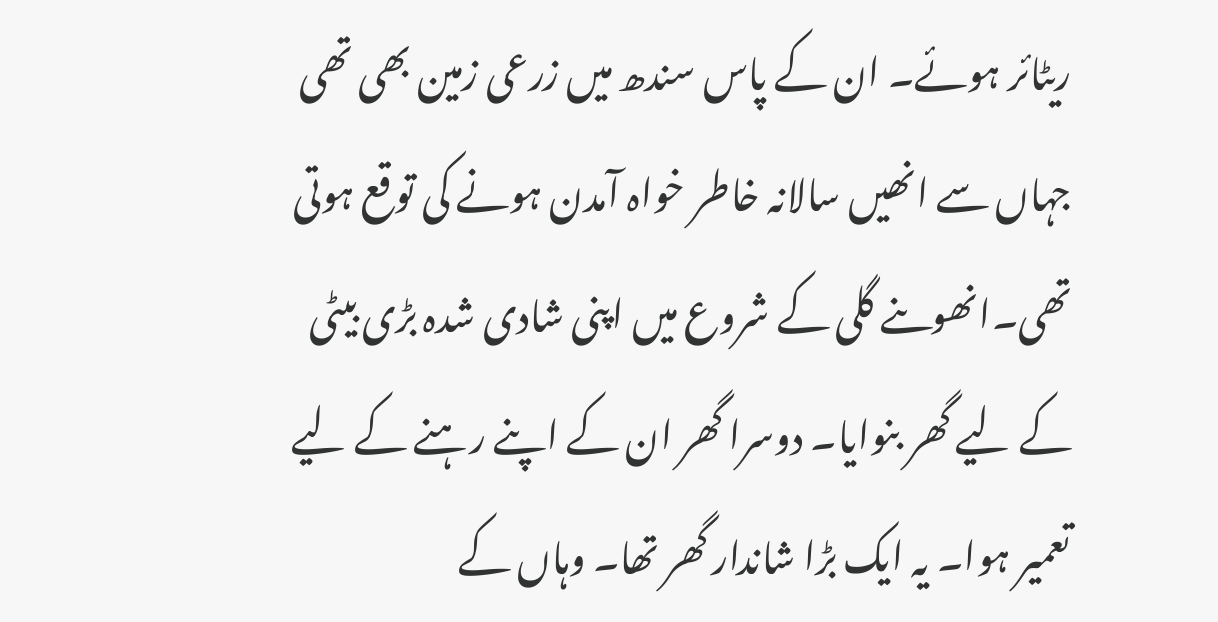ریٹائر ہوئے۔ ان کے پاس سندھ میں زرعی زمین بھی تھی جہاں سے انھیں سالانہ خاطر خواہ آمدن ہونے کی توقع ہوتی تھی۔انھوںنے گلی کے شروع میں اپنی شادی شدہ بڑی بیٹی کے لیے گھر بنوایا۔ دوسرا گھر ان کے اپنے رہنے کے لیے تعمیر ہوا۔ یہ ایک بڑا شاندار گھر تھا۔ وہاں کے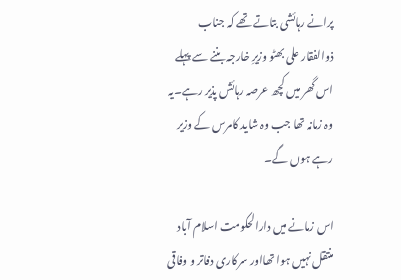پرانے رہائشی بتاتے تھے کہ جناب ذوالفقار علی بھٹو وزیرِ خارجہ بننے سے پہلے اس گھر میں کچھ عرصہ رہائش پذیر رہے۔یہ وہ زمانہ تھا جب وہ شاید کامرس کے وزیر رہے ہوں گے۔

اس زمانے میں دارالحکومت اسلام آباد منتقل نہیں ہوا تھااور سرکاری دفاتر و وفاقی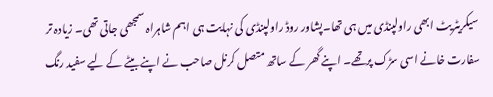سیکریٹریٹ ابھی راولپنڈی میں ہی تھا۔پشاور روڈ راولپنڈی کی نہایت ہی اہم شاہراہ سمجھی جاتی تھی۔ زیادہ تر سفارت خانے اسی سڑک پرتھے۔ اپنے گھر کے ساتھ متصل کرنل صاحب نے اپنے بیٹے کے لیے سفید رنگ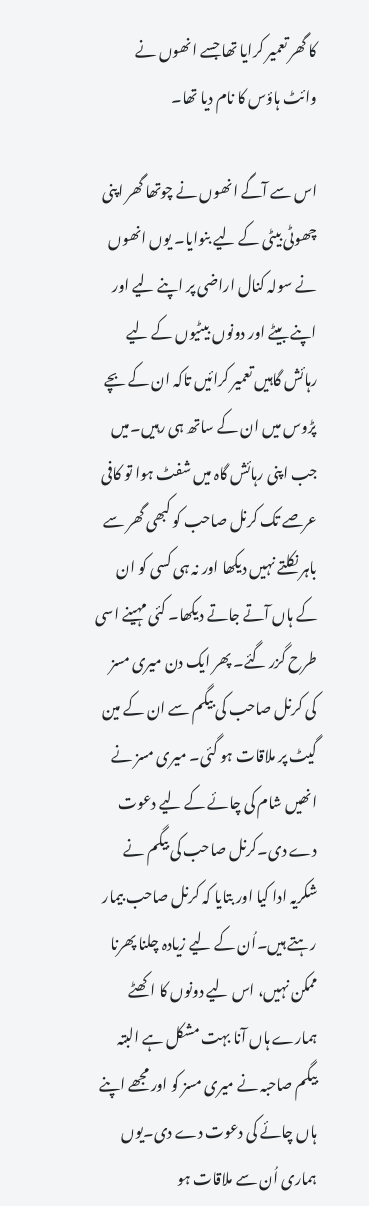کا گھر تعمیر کرایا تھا جسے انھوں نے وائٹ ہاؤس کا نام دیا تھا۔

اس سے آگے انھوں نے چوتھا گھر اپنی چھوٹی بیٹی کے لیے بنوایا۔ یوں انھوں نے سولہ کنال اراضی پر اپنے لیے اور اپنے بیٹے اور دونوں بیٹیوں کے لیے رہائش گاہیں تعمیر کرائیں تاکہ ان کے بچے پڑوس میں ان کے ساتھ ہی رہیں۔میں جب اپنی رہائش گاہ میں شفٹ ہوا تو کافی عرصے تک کرنل صاحب کو کبھی گھر سے باہر نکلتے نہیں دیکھا اور نہ ہی کسی کو ان کے ہاں آتے جاتے دیکھا۔ کئی مہینے اسی طرح گزر گئے۔ پھر ایک دن میری مسز کی کرنل صاحب کی بیگم سے ان کے مین گیٹ پر ملاقات ہو گئی۔ میری مسز نے انھیں شام کی چائے کے لیے دعوت دے دی۔کرنل صاحب کی بیگم نے شکریہ ادا کیا اور بتایا کہ کرنل صاحب بیمار رہتے ہیں۔اُن کے لیے زیادہ چلنا پھرنا ممکن نہیں، اس لیے دونوں کا اکھٹے ہمارے ہاں آنا بہت مشکل ہے البتہ بیگم صاحبہ نے میری مسز کو اور مجھے اپنے ہاں چائے کی دعوت دے دی۔یوں ہماری اُن سے ملاقات ہو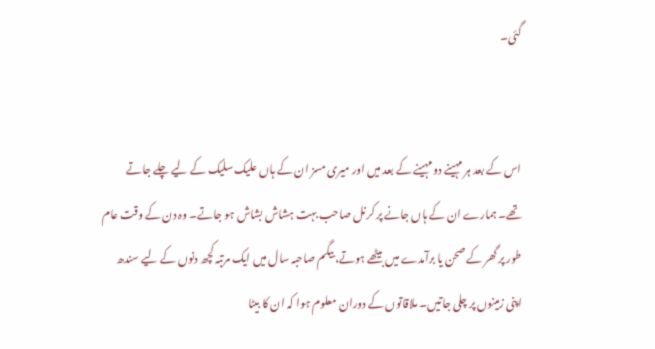گئی۔


اس کے بعد ہر مہینے دو مہینے کے بعد میں اور میری مسز ان کے ہاں علیک سلیک کے لیے چلے جاتے تھے۔ ہمارے ان کے ہاں جانے پر کرنل صاحب بہت ہشاش بشاش ہو جاتے۔ وہ دن کے وقت عام طور پر گھر کے صحن یا برآمدے میں بیٹھے ہوتے، بیگم صاحبہ سال میں ایک مرتبہ کچھ دنوں کے لیے سندھ اپنی زمینوں پر چلی جاتیں۔ ملاقاتوں کے دوران معلوم ہوا کہ ان کا بیٹا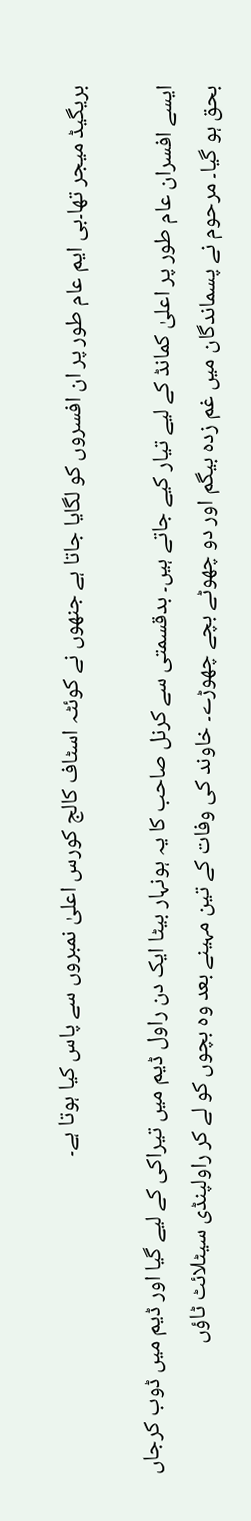بریگیڈ میجر تھا۔بی ایم عام طور پر ان افسروں کو لگایا جاتا ہے جنھوں نے کوئٹہ اسٹاف کالج کورس اعلیٰ نمبروں سے پاس کیا ہوتا ہے۔

ایسے افسران عام طور پر اعلیٰ کمانڈ کے لیے تیار کیے جاتے ہیں۔ بدقسمتی سے کرنل صاحب کا یہ ہونہار بیٹا ایک دن راول ڈیم میں تیراکی کے لیے گیا اور ڈیم میں ڈوب کرجاں بحق ہو گیا۔ مرحوم نے پسماندگان میں غم زدہ بیگم اور دو چھوٹے بچے چھوڑے۔ خاوند کی وفات کے تین مہینے بعد وہ بچوں کو لے کر راولپنڈی سیٹلائٹ ٹاؤں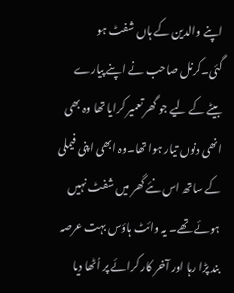اپنے والدین کے ہاں شفٹ ہو گئی۔کرنل صاحب نے اپنے پیارے بیٹے کے لیے جو گھر تعمیر کرایا تھا وہ بھی انھی دنوں تیار ہوا تھا۔وہ ابھی اپنی فیملی کے ساتھ اس نئے گھر میں شفٹ نہیں ہوئے تھے۔ یہ وائٹ ہاؤس بہت عرصہ بند پڑا رہا اور آخر کار کرائے پر اُٹھا دیا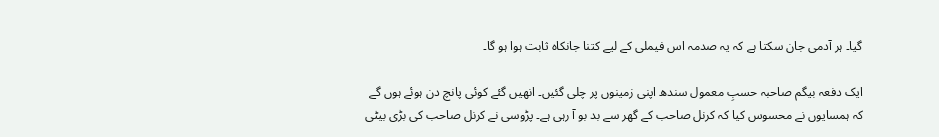گیا۔ ہر آدمی جان سکتا ہے کہ یہ صدمہ اس فیملی کے لیے کتنا جانکاہ ثابت ہوا ہو گا۔

ایک دفعہ بیگم صاحبہ حسبِ معمول سندھ اپنی زمینوں پر چلی گئیں۔ انھیں گئے کوئی پانچ دن ہوئے ہوں گے کہ ہمسایوں نے محسوس کیا کہ کرنل صاحب کے گھر سے بد بو آ رہی ہے۔ پڑوسی نے کرنل صاحب کی بڑی بیٹی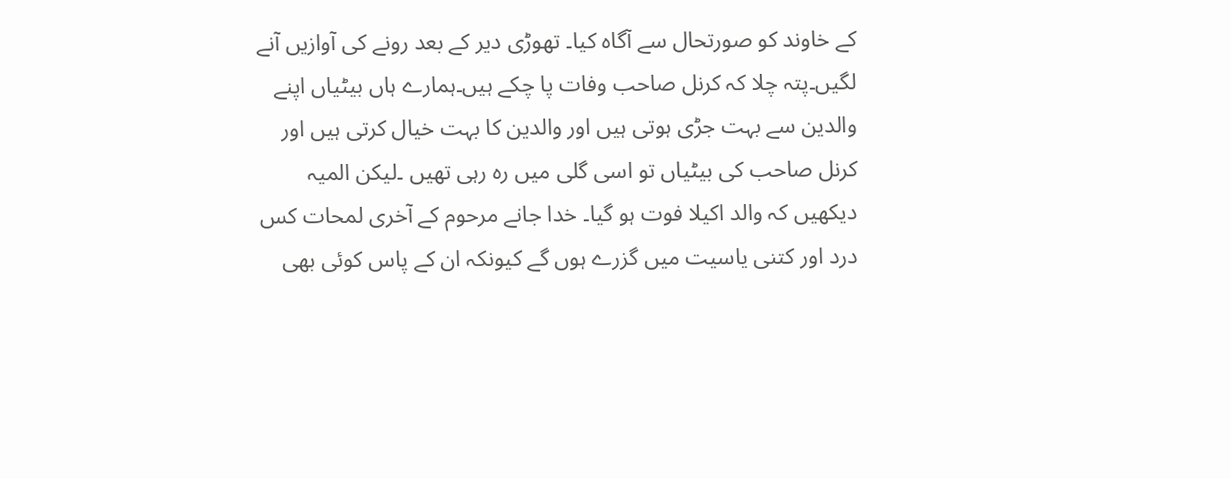کے خاوند کو صورتحال سے آگاہ کیا۔ تھوڑی دیر کے بعد رونے کی آوازیں آنے لگیں۔پتہ چلا کہ کرنل صاحب وفات پا چکے ہیں۔ہمارے ہاں بیٹیاں اپنے والدین سے بہت جڑی ہوتی ہیں اور والدین کا بہت خیال کرتی ہیں اور کرنل صاحب کی بیٹیاں تو اسی گلی میں رہ رہی تھیں ۔لیکن المیہ دیکھیں کہ والد اکیلا فوت ہو گیا۔ خدا جانے مرحوم کے آخری لمحات کس درد اور کتنی یاسیت میں گزرے ہوں گے کیونکہ ان کے پاس کوئی بھی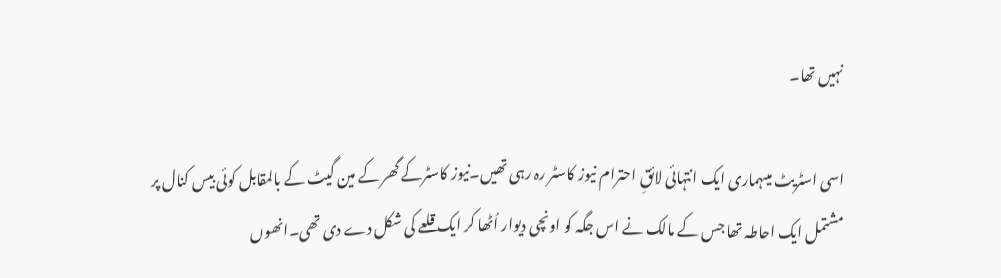نہیں تھا۔

اسی اسٹریٹ میںہماری ایک انتہائی لائقِ احترام نیوز کاسٹر رہ رہی تھیں۔نیوز کاسٹرکے گھر کے مین گیٹ کے بالمقابل کوئی بیس کنال پر مشتمل ایک احاطہ تھا جس کے مالک نے اس جگہ کو اونچی دیوار اُٹھا کر ایک قلعے کی شکل دے دی تھی۔انھوں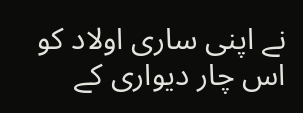نے اپنی ساری اولاد کو اس چار دیواری کے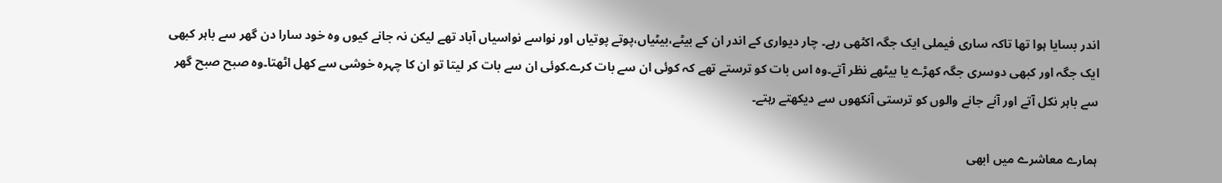اندر بسایا ہوا تھا تاکہ ساری فیملی ایک جگہ اکٹھی رہے۔ چار دیواری کے اندر ان کے بیٹے،بیٹیاں،پوتے پوتیاں اور نواسے نواسیاں آباد تھے لیکن نہ جانے کیوں وہ خود سارا دن گھر سے باہر کبھی ایک جگہ اور کبھی دوسری جگہ کھڑے یا بیٹھے نظر آتے۔وہ اس بات کو ترستے تھے کہ کوئی ان سے بات کرے۔کوئی ان سے بات کر لیتا تو ان کا چہرہ خوشی سے کھل اٹھتا۔وہ صبح صبح گھر سے باہر نکل آتے اور آنے جانے والوں کو ترستی آنکھوں سے دیکھتے رہتے۔

ہمارے معاشرے میں ابھی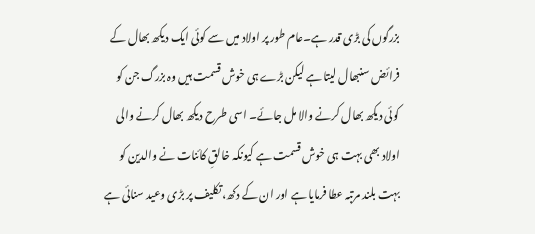بزرگوں کی بڑی قدر ہے۔عام طور پر اولاد میں سے کوئی ایک دیکھ بھال کے فرائض سنبھال لیتا ہے لیکن بڑے ہی خوش قسمت ہیں وہ بزرگ جن کو کوئی دیکھ بھال کرنے والا مل جائے۔ اسی طرح دیکھ بھال کرنے والی اولاد بھی بہت ہی خوش قسمت ہے کیونکہ خالقِ کائنات نے والدین کو بہت بلند مرتبہ عطا فرمایا ہے اور ان کے دکھ،تکلیف پر بڑی وعید سنائی ہے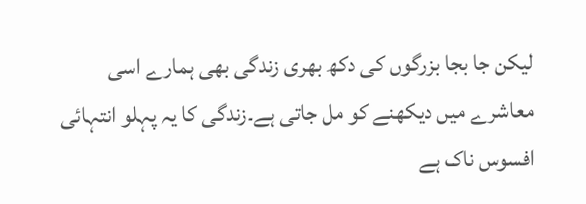لیکن جا بجا بزرگوں کی دکھ بھری زندگی بھی ہمارے اسی معاشرے میں دیکھنے کو مل جاتی ہے۔زندگی کا یہ پہلو انتہائی افسوس ناک ہے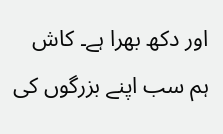اور دکھ بھرا ہے۔ کاش ہم سب اپنے بزرگوں کی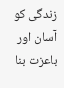زندگی کو آسان اور باعزت بنا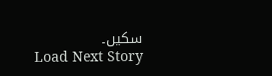سکیں۔
Load Next Story